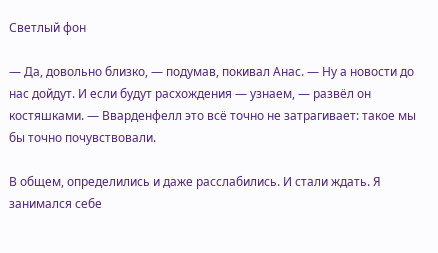Светлый фон

— Да, довольно близко, — подумав, покивал Анас. — Ну а новости до нас дойдут. И если будут расхождения — узнаем, — развёл он костяшками. — Вварденфелл это всё точно не затрагивает: такое мы бы точно почувствовали.

В общем, определились и даже расслабились. И стали ждать. Я занимался себе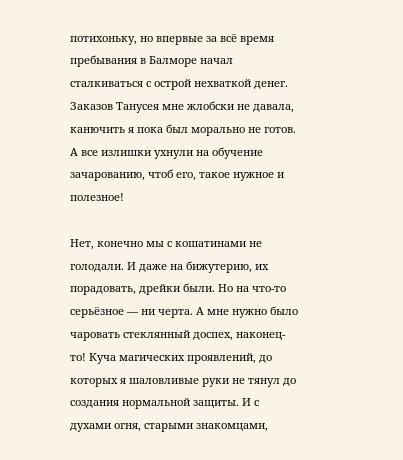потихоньку, но впервые за всё время пребывания в Балморе начал сталкиваться с острой нехваткой денег. Заказов Танусея мне жлобски не давала, канючить я пока был морально не готов. А все излишки ухнули на обучение зачарованию, чтоб его, такое нужное и полезное!

Нет, конечно мы с кошатинами не голодали. И даже на бижутерию, их порадовать, дрейки были. Но на что-то серьёзное — ни черта. А мне нужно было чаровать стеклянный доспех, наконец-то! Куча магических проявлений, до которых я шаловливые руки не тянул до создания нормальной защиты. И с духами огня, старыми знакомцами,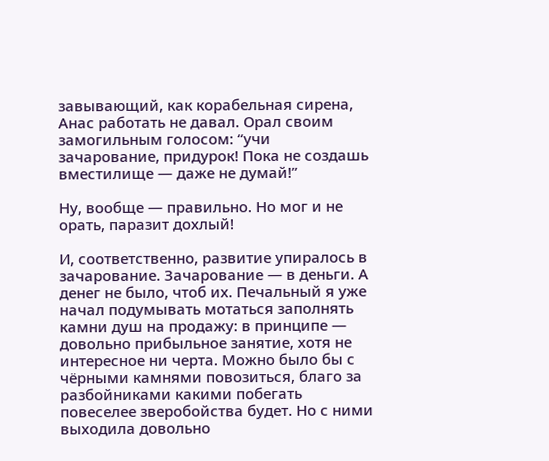завывающий, как корабельная сирена, Анас работать не давал. Орал своим замогильным голосом: “учи зачарование, придурок! Пока не создашь вместилище — даже не думай!”

Ну, вообще — правильно. Но мог и не орать, паразит дохлый!

И, соответственно, развитие упиралось в зачарование. Зачарование — в деньги. А денег не было, чтоб их. Печальный я уже начал подумывать мотаться заполнять камни душ на продажу: в принципе — довольно прибыльное занятие, хотя не интересное ни черта. Можно было бы с чёрными камнями повозиться, благо за разбойниками какими побегать повеселее зверобойства будет. Но с ними выходила довольно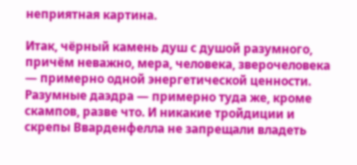неприятная картина.

Итак, чёрный камень душ с душой разумного, причём неважно, мера, человека, зверочеловека — примерно одной энергетической ценности. Разумные даэдра — примерно туда же, кроме скампов, разве что. И никакие тройдиции и скрепы Вварденфелла не запрещали владеть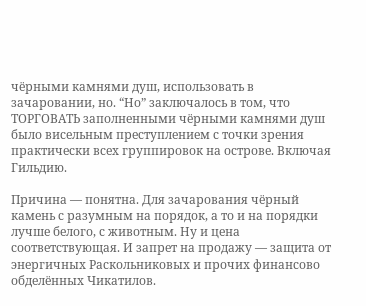чёрными камнями душ, использовать в зачаровании, но. “Но” заключалось в том, что ТОРГОВАТЬ заполненными чёрными камнями душ было висельным преступлением с точки зрения практически всех группировок на острове. Включая Гильдию.

Причина — понятна. Для зачарования чёрный камень с разумным на порядок, а то и на порядки лучше белого, с животным. Ну и цена соответствующая. И запрет на продажу — защита от энергичных Раскольниковых и прочих финансово обделённых Чикатилов.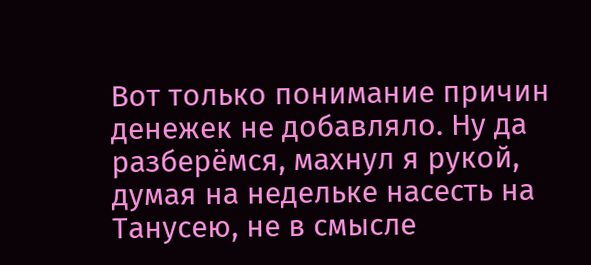Вот только понимание причин денежек не добавляло. Ну да разберёмся, махнул я рукой, думая на недельке насесть на Танусею, не в смысле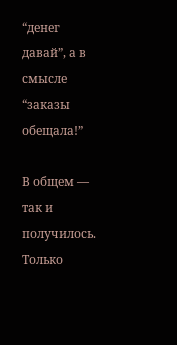“денег давай”, а в смысле “заказы обещала!”

В общем — так и получилось. Только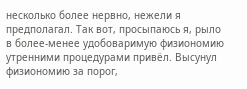несколько более нервно, нежели я предполагал. Так вот, просыпаюсь я, рыло в более-менее удобоваримую физиономию утренними процедурами привёл. Высунул физиономию за порог,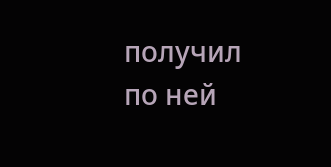получил по ней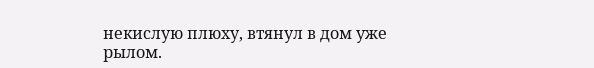некислую плюху, втянул в дом уже рылом.